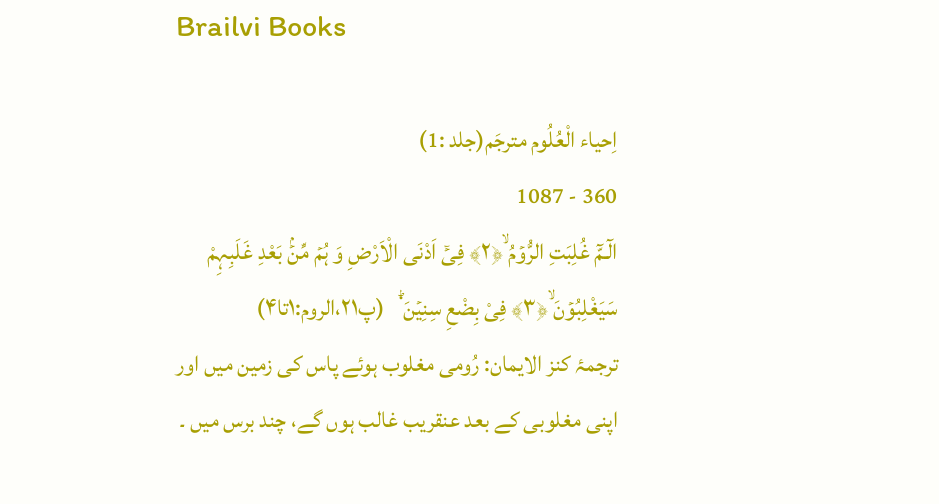Brailvi Books

اِحیاء الْعُلُوم مترجَم(جلد :1)
360 - 1087
الٓـمّٓ غُلِبَتِ الرُّوۡمُ ۙ﴿۲﴾ فِیۡۤ اَدْنَی الْاَرْضِ وَ ہُمۡ مِّنۡۢ بَعْدِ غَلَبِہِمْ سَیَغْلِبُوۡنَ ۙ﴿۳﴾ فِیْ بِضْعِ سِنِیۡنَ ۬ؕ   (پ۲۱،الروم:۱تا۴)
ترجمۂ کنز الایمان: رُومی مغلوب ہوئے پاس کی زمین میں اور اپنی مغلوبی کے بعد عنقریب غالب ہوں گے، چند برس میں ۔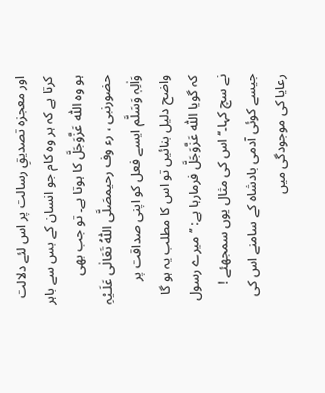اور معجزہ تصدیقِ رسالت پر اس لئے دلالت کرتا ہے کہ ہر وہ کام جو انسان کے بس سے باہر ہو وہ اللّٰہ عَزَّوَجَلَّ کا ہوتا ہے۔ تو جب بھی حضورنبی ، رء وف رحیمصَلَّی اللّٰہُ تَعَالٰی عَلَـیْہِ وَاٰلِہٖ وَسَلَّم ایسے فعل کو اپنی صداقت پر واضح دلیل بنائیں تو اس کا مطلب یہ ہو گا کہ گویا اللّٰہ عَزَّوَجَلَّ فرمارہا ہے: ’’میرے رسول نے سچ کہا۔‘‘ اس کی مثال یوں سمجھئے ! جیسے کوئی آدمی بادشاہ کے سامنے اس کی رعایا کی موجودگی میں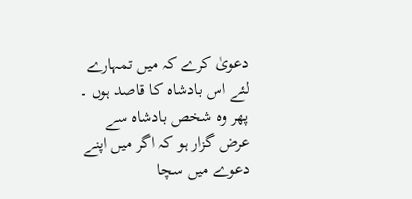دعویٰ کرے کہ میں تمہارے لئے اس بادشاہ کا قاصد ہوں ۔ پھر وہ شخص بادشاہ سے عرض گزار ہو کہ اگر میں اپنے دعوے میں سچا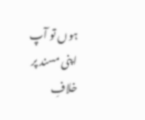ہوں تو آپ اپنی مسند پر خلافِ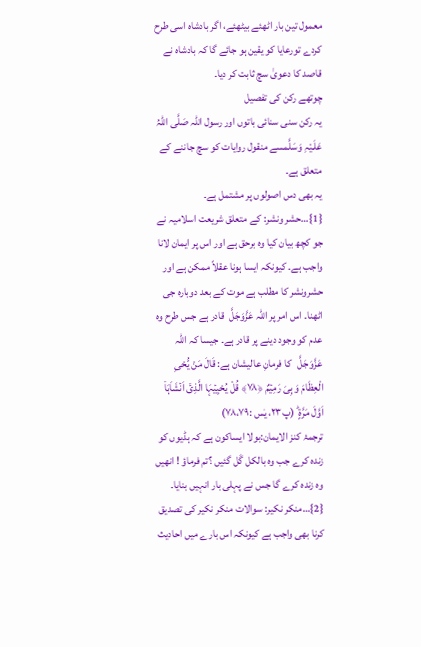معمول تین بار اٹھئے بیٹھئے، اگر بادشاہ اسی طرح کردے تورعایا کو یقین ہو جائے گا کہ بادشاہ نے قاصد کا دعویٰ سچ ثابت کر دیا۔
چوتھے رکن کی تفصیل
یہ رکن سنی سنائی باتوں اور رسول اللّٰہ صَلَّی اللّٰہُ عَلَـیْہِ وَسَلَّمسے منقول روایات کو سچ جاننے کے متعلق ہے۔
یہ بھی دس اصولوں پر مشتمل ہے۔
{1}…حشر ونشر: کے متعلق شریعت اسلامیہ نے جو کچھ بیان کیا وہ برحق ہے اور اس پر ایمان لانا واجب ہے۔ کیونکہ ایسا ہونا عقلاً ممکن ہے اور حشرونشر کا مطلب ہے موت کے بعد دوبارہ جی اٹھنا۔ اس امر پر اللّٰہ عَزَّوَجَلَّ  قادر ہے جس طرح وہ عدم کو وجود دینے پر قادر ہے۔ جیسا کہ اللّٰہ عَزَّوَجَلَّ   کا فرمانِ عالیشان ہے: قَالَ مَنْ یُّحْیِ الْعِظَامَ وَ ہِیَ رَمِیۡمٌ ﴿۷۸﴾ قُلْ یُحْیِیۡہَا الَّذِیۡۤ اَنۡشَاَہَاۤ اَوَّلَ مَرَّۃٍ ؕ (پ۲۳، یٰس :۷۸،۷۹)
ترجمۂ کنز الایمان:بولا ایساکون ہے کہ ہڈیوں کو زندہ کرے جب وہ بالکل گَل گئیں ؟تم فرماؤ ! انھیں وہ زندہ کرے گا جس نے پہلی بار انہیں بنایا۔
{2}…منکر نکیر: سوالات منکر نکیر کی تصدیق کرنا بھی واجب ہے کیونکہ اس بارے میں احادیث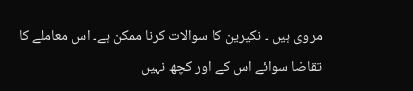مروی ہیں ۔ نکیرین کا سوالات کرنا ممکن ہے۔ اس معاملے کا تقاضا سوائے اس کے اور کچھ نہیں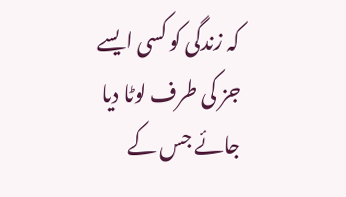کہ زندگی کو کسی ایسے جز کی طرف لوٹا دیا جائے جس کے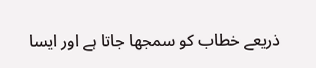ذریعے خطاب کو سمجھا جاتا ہے اور ایسا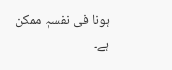ہونا فی نفسہٖ ممکن ہے۔